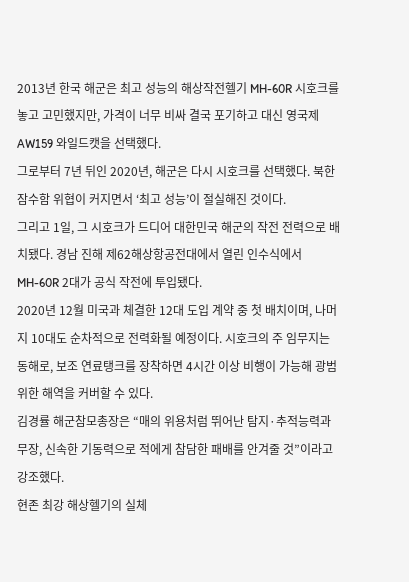2013년 한국 해군은 최고 성능의 해상작전헬기 MH-60R 시호크를 놓고 고민했지만, 가격이 너무 비싸 결국 포기하고 대신 영국제 AW159 와일드캣을 선택했다.
그로부터 7년 뒤인 2020년, 해군은 다시 시호크를 선택했다. 북한 잠수함 위협이 커지면서 ‘최고 성능’이 절실해진 것이다.
그리고 1일, 그 시호크가 드디어 대한민국 해군의 작전 전력으로 배치됐다. 경남 진해 제62해상항공전대에서 열린 인수식에서 MH-60R 2대가 공식 작전에 투입됐다.
2020년 12월 미국과 체결한 12대 도입 계약 중 첫 배치이며, 나머지 10대도 순차적으로 전력화될 예정이다. 시호크의 주 임무지는 동해로, 보조 연료탱크를 장착하면 4시간 이상 비행이 가능해 광범위한 해역을 커버할 수 있다.
김경률 해군참모총장은 “매의 위용처럼 뛰어난 탐지·추적능력과 무장, 신속한 기동력으로 적에게 참담한 패배를 안겨줄 것”이라고 강조했다.
현존 최강 해상헬기의 실체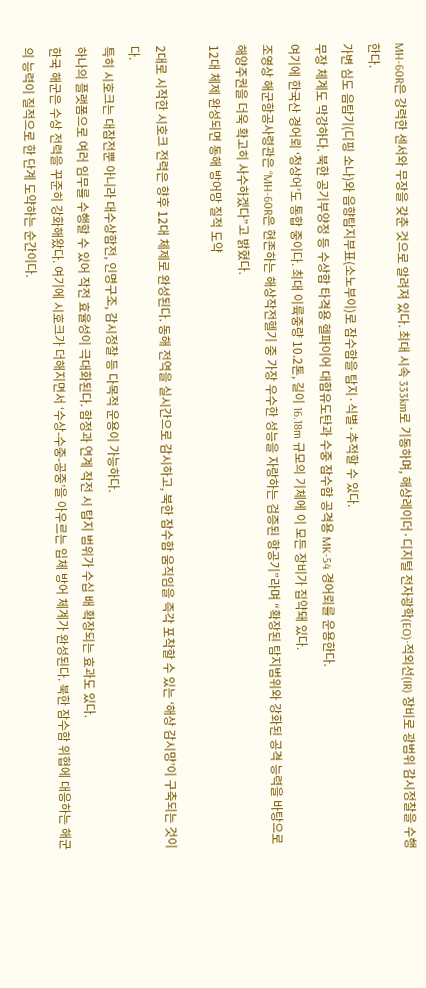MH-60R은 강력한 센서와 무장을 갖춘 것으로 알려져 있다. 최대 시속 333km로 기동하며, 해상레이더·디지털 전자광학(EO)·적외선(IR) 장비로 광범위 감시정찰을 수행한다.
가변 심도 음탐기(디핑 소나)와 음향탐지부표(소노부이)로 잠수함을 탐지·식별·추적할 수 있다.
무장 체계도 막강하다. 북한 공기부양정 등 수상함 타격용 헬파이어 대함유도탄과 수중 잠수함 공격용 MK-54 경어뢰를 운용한다.
여기에 한국산 경어뢰 ‘청상어’도 통합 중이다. 최대 이륙중량 10.2톤, 길이 16.18m 규모의 기체에 이 모든 장비가 집약돼 있다.
조영상 해군항공사령관은 “MH-60R은 현존하는 해상작전헬기 중 가장 우수한 성능을 자랑하는 검증된 항공기”라며 “확장된 탐지범위와 강화된 공격 능력을 바탕으로 해양주권을 더욱 확고히 사수하겠다”고 밝혔다.
12대 체제 완성되면 동해 방어망 질적 도약

2대로 시작한 시호크 전력은 향후 12대 체제로 완성된다. 동해 전역을 실시간으로 감시하고, 북한 잠수함 움직임을 즉각 포착할 수 있는 ‘해상 감시망’이 구축되는 것이다.
특히 시호크는 대잠전뿐 아니라 대수상함전, 인명구조, 감시정찰 등 다목적 운용이 가능하다.
하나의 플랫폼으로 여러 임무를 수행할 수 있어 작전 효율성이 극대화된다. 함정과 연계 작전 시 탐지 범위가 수십 배 확장되는 효과도 있다.
한국 해군은 수상 전력을 꾸준히 강화해왔다. 여기에 시호크가 더해지면서 ‘수상-수중-공중’을 아우르는 입체 방어 체계가 완성된다. 북한 잠수함 위협에 대응하는 해군의 능력이 질적으로 한 단계 도약하는 순간이다.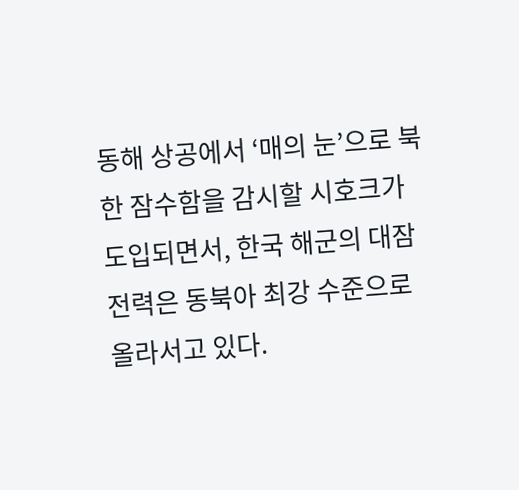동해 상공에서 ‘매의 눈’으로 북한 잠수함을 감시할 시호크가 도입되면서, 한국 해군의 대잠 전력은 동북아 최강 수준으로 올라서고 있다.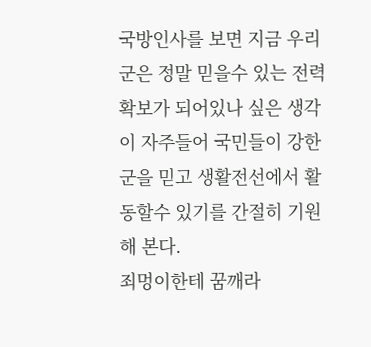국방인사를 보면 지금 우리 군은 정말 믿을수 있는 전력확보가 되어있나 싶은 생각이 자주들어 국민들이 강한 군을 믿고 생활전선에서 활동할수 있기를 간절히 기원해 본다.
죄멍이한테 꿈깨라